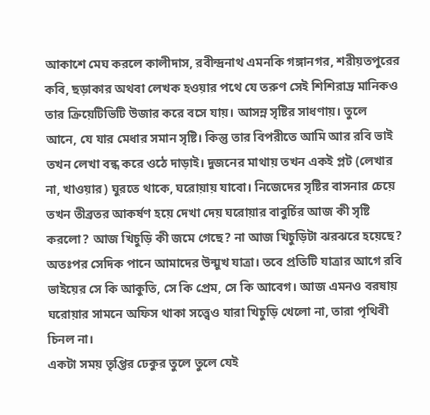আকাশে মেঘ করলে কালীদাস, রবীন্দ্রনাথ এমনকি গঙ্গানগর, শরীয়তপুরের কবি, ছড়াকার অথবা লেখক হওয়ার পথে যে তরুণ সেই শিশিরাদ্র মানিকও তার ক্রিয়েটিভিটি উজার করে বসে যায়। আসন্ন সৃষ্টির সাধণায়। তুলে আনে, যে যার মেধার সমান সৃষ্টি। কিন্তু তার বিপরীতে আমি আর রবি ভাই তখন লেখা বন্ধ করে ওঠে দাড়াই। দুজনের মাথায় তখন একই প্লট (লেখার না, খাওয়ার) ঘুরতে থাকে, ঘরোয়ায় যাবো। নিজেদের সৃষ্টির বাসনার চেয়ে তখন তীব্রতর আকর্ষণ হয়ে দেখা দেয় ঘরোয়ার বাবুর্চির আজ কী সৃষ্টি করলো? আজ খিচুড়ি কী জমে গেছে? না আজ খিচুড়িটা ঝরঝরে হয়েছে?
অতঃপর সেদিক পানে আমাদের উন্মুখ যাত্রা। তবে প্রতিটি যাত্রার আগে রবি ভাইয়ের সে কি আকুতি, সে কি প্রেম, সে কি আবেগ। আজ এমনও বরষায় ঘরোয়ার সামনে অফিস থাকা সত্ত্বেও যারা খিচুড়ি খেলো না, তারা পৃথিবী চিনল না।
একটা সময় তৃপ্তির ঢেকুর তুলে তুলে যেই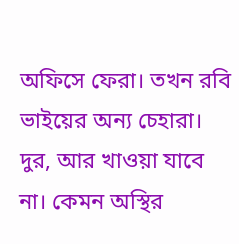অফিসে ফেরা। তখন রবি ভাইয়ের অন্য চেহারা। দুর, আর খাওয়া যাবে না। কেমন অস্থির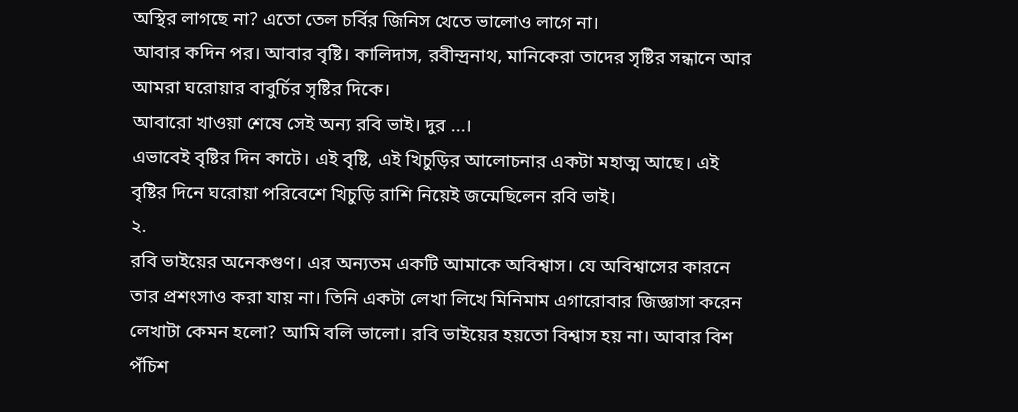অস্থির লাগছে না? এতো তেল চর্বির জিনিস খেতে ভালোও লাগে না।
আবার কদিন পর। আবার বৃষ্টি। কালিদাস, রবীন্দ্রনাথ, মানিকেরা তাদের সৃষ্টির সন্ধানে আর আমরা ঘরোয়ার বাবুর্চির সৃষ্টির দিকে।
আবারো খাওয়া শেষে সেই অন্য রবি ভাই। দুর ...।
এভাবেই বৃষ্টির দিন কাটে। এই বৃষ্টি, এই খিচুড়ির আলোচনার একটা মহাত্ম আছে। এই বৃষ্টির দিনে ঘরোয়া পরিবেশে খিচুড়ি রাশি নিয়েই জন্মেছিলেন রবি ভাই।
২.
রবি ভাইয়ের অনেকগুণ। এর অন্যতম একটি আমাকে অবিশ্বাস। যে অবিশ্বাসের কারনে তার প্রশংসাও করা যায় না। তিনি একটা লেখা লিখে মিনিমাম এগারোবার জিজ্ঞাসা করেন লেখাটা কেমন হলো? আমি বলি ভালো। রবি ভাইয়ের হয়তো বিশ্বাস হয় না। আবার বিশ পঁচিশ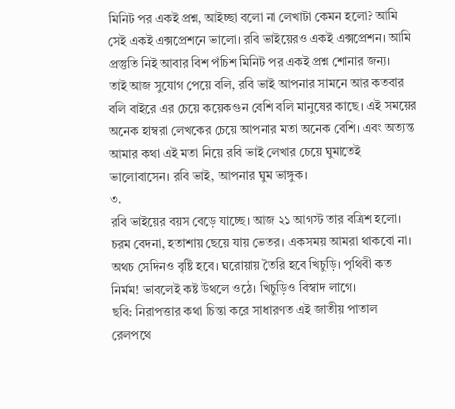মিনিট পর একই প্রশ্ন, আইচ্ছা বলো না লেখাটা কেমন হলো? আমি সেই একই এক্সপ্রেশনে ভালো। রবি ভাইয়েরও একই এক্সপ্রেশন। আমি প্রস্তুতি নিই আবার বিশ পঁচিশ মিনিট পর একই প্রশ্ন শোনার জন্য।
তাই আজ সুযোগ পেয়ে বলি, রবি ভাই আপনার সামনে আর কতবার বলি বাইরে এর চেয়ে কয়েকগুন বেশি বলি মানুষের কাছে। এই সময়ের অনেক হাম্বরা লেখকের চেয়ে আপনার মতা অনেক বেশি। এবং অত্যন্ত আমার কথা এই মতা নিয়ে রবি ভাই লেখার চেয়ে ঘুমাতেই ভালোবাসেন। রবি ভাই, আপনার ঘুম ভাঙ্গুক।
৩.
রবি ভাইয়ের বয়স বেড়ে যাচ্ছে। আজ ২১ আগস্ট তার বত্রিশ হলো। চরম বেদনা, হতাশায় ছেয়ে যায় ভেতর। একসময় আমরা থাকবো না। অথচ সেদিনও বৃষ্টি হবে। ঘরোয়ায় তৈরি হবে খিচুড়ি। পৃথিবী কত নির্মম! ভাবলেই কষ্ট উথলে ওঠে। খিচুড়িও বিস্বাদ লাগে।
ছবি: নিরাপত্তার কথা চিন্তা করে সাধারণত এই জাতীয় পাতাল রেলপথে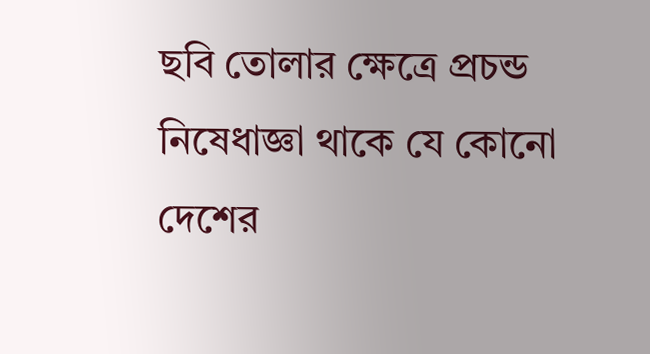ছবি তোলার ক্ষেত্রে প্রচন্ড নিষেধাজ্ঞা থাকে যে কোনো দেশের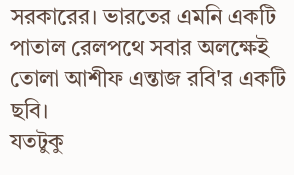সরকারের। ভারতের এমনি একটি পাতাল রেলপথে সবার অলক্ষেই তোলা আশীফ এন্তাজ রবি'র একটি ছবি।
যতটুকু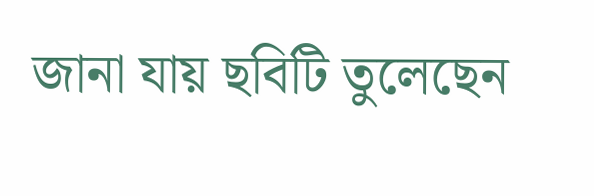জানা যায় ছবিটি তুলেছেন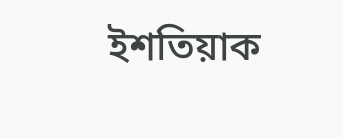ইশতিয়াক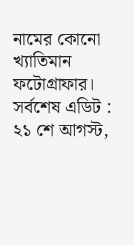নামের কোনো খ্যাতিমান ফটোগ্রাফার।
সর্বশেষ এডিট : ২১ শে আগস্ট,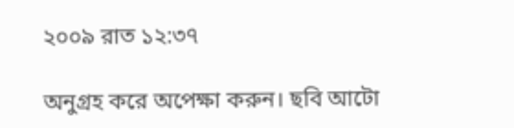২০০৯ রাত ১২:৩৭

অনুগ্রহ করে অপেক্ষা করুন। ছবি আটো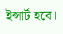ইন্সার্ট হবে।